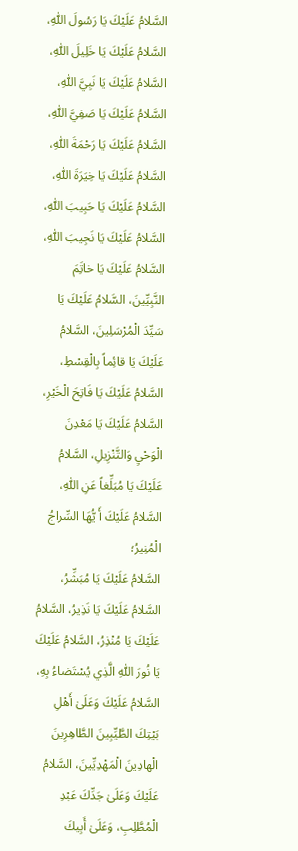السَّلامُ عَلَيْكَ يَا رَسُولَ اللّٰهِ، السَّلامُ عَلَيْكَ يَا خَلِيلَ اللّٰهِ، السَّلامُ عَلَيْكَ يَا نَبِيَّ اللّٰهِ، السَّلامُ عَلَيْكَ يَا صَفِيَّ اللّٰهِ، السَّلامُ عَلَيْكَ يَا رَحْمَةَ اللّٰهِ، السَّلامُ عَلَيْكَ يَا خِيَرَةَ اللّٰهِ، السَّلامُ عَلَيْكَ يَا حَبِيبَ اللّٰهِ، السَّلامُ عَلَيْكَ يَا نَجِيبَ اللّٰهِ، السَّلامُ عَلَيْكَ يَا خاتَِمَ النَّبِيِّينَ، السَّلامُ عَلَيْكَ يَا سَيِّدَ الْمُرْسَلِينَ، السَّلامُ عَلَيْكَ يَا قائِماً بِالْقِسْطِ، السَّلامُ عَلَيْكَ يَا فَاتِحَ الْخَيْرِ، السَّلامُ عَلَيْكَ يَا مَعْدِنَ الْوَحْيِ وَالتَّنْزِيلِ، السَّلامُ عَلَيْكَ يَا مُبَلِّغاً عَنِ اللّٰهِ، السَّلامُ عَلَيْكَ أَ يُّهَا السِّراجُ الْمُنِيرُ؛
السَّلامُ عَلَيْكَ يَا مُبَشِّرُ، السَّلامُ عَلَيْكَ يَا نَذِيرُ، السَّلامُ عَلَيْكَ يَا مُنْذِرُ، السَّلامُ عَلَيْكَ يَا نُورَ اللّٰهِ الَّذِي يُسْتَضاءُ بِهِ، السَّلامُ عَلَيْكَ وَعَلَىٰ أَهْلِ بَيْتِكَ الطَّيِّبِينَ الطَّاهِرِينَ الْهادِينَ الْمَهْدِيِّينَ، السَّلامُ عَلَيْكَ وَعَلَىٰ جَدِّكَ عَبْدِ الْمُطَّلِبِ، وَعَلَىٰ أَبِيكَ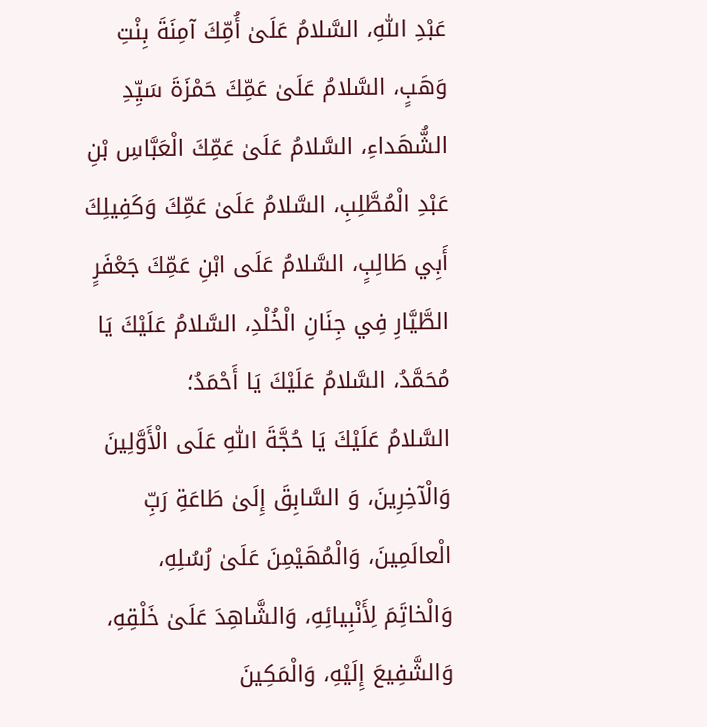عَبْدِ اللّٰهِ، السَّلامُ عَلَىٰ أُمِّكَ آمِنَةَ بِنْتِ وَهَبٍ، السَّلامُ عَلَىٰ عَمِّكَ حَمْزَةَ سَيِّدِ الشُّهَداءِ، السَّلامُ عَلَىٰ عَمِّكَ الْعَبَّاسِ بْنِ عَبْدِ الْمُطَّلِبِ، السَّلامُ عَلَىٰ عَمِّكَ وَكَفِيلِكَ أَبِي طَالِبٍ، السَّلامُ عَلَى ابْنِ عَمِّكَ جَعْفَرٍ الطَّيَّارِ فِي جِنَانِ الْخُلْدِ، السَّلامُ عَلَيْكَ يَا مُحَمَّدُ، السَّلامُ عَلَيْكَ يَا أَحْمَدُ؛
السَّلامُ عَلَيْكَ يَا حُجَّةَ اللّٰهِ عَلَى الْأَوَّلِينَ وَالْآخِرِينَ، وَ السَّابِقَ إِلَىٰ طَاعَةِ رَبِّ الْعالَمِينَ، وَالْمُهَيْمِنَ عَلَىٰ رُسُلِهِ، وَالْخاتَِمَ لِأَنْبِيائِهِ، وَالشَّاهِدَ عَلَىٰ خَلْقِهِ، وَالشَّفِيعَ إِلَيْهِ، وَالْمَكِينَ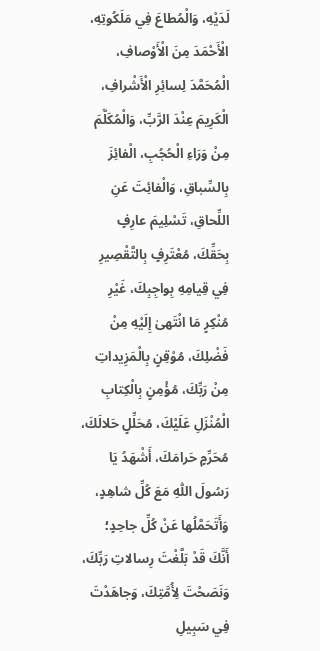لَدَيْهِ، وَالْمُطاعَ فِي مَلَكُوتِهِ، الْأَحْمَدَ مِنَ الْأَوْصافِ، الْمُحَمَّدَ لِسائِرِ الْأَشْرافِ، الْكَرِيمَ عِنْدَ الرَّبِّ، وَالْمُكَلَّمَ مِنْ وَرَاءِ الْحُجُبِ، الْفائِزَ بِالسِّباقِ، وَالْفائِتَ عَنِ اللِّحاقِ، تَسْلِيمَ عارِفٍ بِحَقِّكَ، مُعْتَرِفٍ بِالتَّقْصِيرِ فِي قِيامِهِ بِواجِبِكَ، غَيْرِ مُنْكِرٍ مَا انْتَهىٰ إِلَيْهِ مِنْ فَضْلِكَ، مُوْقِنٍ بِالْمَزِيداتِ مِنْ رَبِّكَ، مُؤْمِنٍ بِالْكِتابِ الْمُنْزَلِ عَلَيْكَ، مُحَلِّلٍ حَلالَكَ، مُحَرِّمٍ حَرامَكَ، أَشْهَدُ يَا رَسُولَ اللّٰهِ مَعَ كُلِّ شاهِدٍ، وَأَتَحَمَّلُها عَنْ كُلِّ جاحِدٍ؛
أَنَّكَ قَدْ بَلَّغْتَ رِسالاتِ رَبِّكَ، وَنَصَحْتَ لِأُمَّتِكَ، وَجاهَدْتَ فِي سَبِيلِ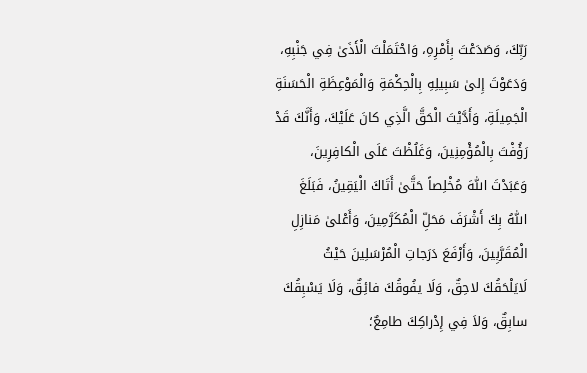رَبِّكَ، وَصَدَعْتَ بِأَمْرِهِ، وَاحْتَمَلْتَ الْأَذَىٰ فِي جَنْبِهِ، وَدَعَوْتَ إِلىٰ سَبِيلِهِ بِالْحِكْمَةِ وَالْمَوْعِظَةِ الْحَسَنَةِ الْجَمِيلَةِ، وَأَدَّيْتَ الْحَقَّ الَّذِي كانَ عَلَيْكَ، وَأَنَّكَ قَدْ رَؤُفْتَ بِالْمُؤْمِنِينَ، وَغَلُظْتَ عَلَى الْكافِرِينَ، وَعَبَدْتَ اللّٰهَ مُخْلِصاً حَتَّىٰ أَتَاكَ الْيَقِينُ، فَبَلَغَ اللّٰهُ بِكَ أَشْرَفَ مَحَلِّ الْمُكَرَّمِينَ، وَأَعْلىٰ مَنازِلِ الْمُقَرَّبِينَ، وَأَرْفَعَ دَرَجاتِ الْمُرْسَلِينَ حَيْثُ لَايَلْحَقُكَ لاحِقٌ، وَلَا يفُوقُكَ فائِقٌ، وَلَا يَسْبِقُكَ سابِقٌ، وَلاَ فِي إِدْراكِكَ طامِعٌ؛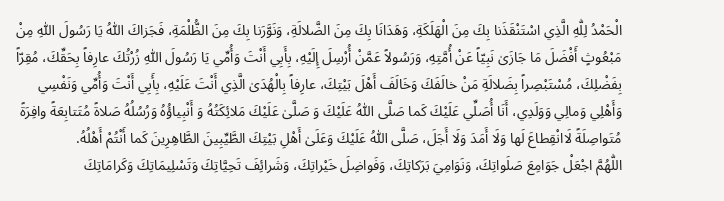الْحَمْدُ لِلّٰهِ الَّذِي اسْتَنْقَذَنا بِكَ مِنَ الْهَلَكَةِ، وَهَدَانَا بِكَ مِنَ الضَّلالَةِ، وَنَوَّرَنا بِكَ مِنَ الظُّلْمَةِ، فَجَزاكَ اللّٰهُ يَا رَسُولَ اللّٰهِ مِنْ مَبْعُوثٍ أَفْضَلَ مَا جَازَىٰ نَبِيّاً عَنْ أُمَّتِهِ، وَرَسُولاً عَمَّنْ أُرْسِلَ إِلَيْهِ، بِأَبِي أَنْتَ وَأُمِّي يَا رَسُولَ اللّٰهِ زُرْتُكَ عارِفاً بِحَقِّكَ، مُقِرّاً بِفَضْلِكَ، مُسْتَبْصِراً بِضَلالَةِ مَنْ خالَفَكَ وَخَالَفَ أَهْلَ بَيْتِكَ، عارِفاً بِالْهُدَىٰ الَّذِي أَنْتَ عَلَيْهِ، بِأَبِي أَنْتَ وَأُمِّي وَنَفْسِي وَأَهْلِي وَمالِي وَوَلَدِي، أَنَا أُصَلِّي عَلَيْكَ كَما صَلَّى اللّٰهُ عَلَيْكَ وَ صَلَّىٰ عَلَيْكَ مَلائِكَتُهُ وَ أَنْبِياؤُهُ وَرُسُلُهُ صَلاةً مُتَتابِعَةً وافِرَةً مُتَواصِلَةً لَاانْقِطاعَ لَها وَلَا أَمَدَ وَلَا أَجَلَ، صَلَّى اللّٰهُ عَلَيْكَ وَعَلَىٰ أَهْلِ بَيْتِكَ الطَّيِّبِينَ الطَّاهِرِينَ كَما أَنْتُمْ أَهْلُهُ.
اللّٰهُمَّ اجْعَلْ جَوَامِعَ صَلَواتِكَ، وَنَوَامِيَ بَرَكاتِكَ، وَفَواضِلَ خَيْراتِكَ، وَشَرائِفَ تَحِيَّاتِكَ وَتَسْلِيمَاتِكَ وَكَرامَاتِكَ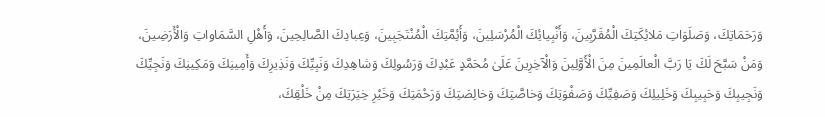وَرَحَمَاتِكَ، وَصَلَوَاتِ مَلائِكَتِكَ الْمُقَرَّبِينَ، وَأَنْبِيائِكَ الْمُرْسَلِينَ، وَأَئِمَّتِكَ الْمُنْتَجَبِينَ، وَعِبادِكَ الصَّالِحِينَ، وَأَهْلِ السَّمَاواتِ وَالْأَرَضِينَ، وَمَنْ سَبَّحَ لَكَ يَا رَبَّ الْعالَمِينَ مِنَ الْأَوَّلِينَ وَالْآخِرِينَ عَلَىٰ مُحَمَّدٍ عَبْدِكَ وَرَسُولِكَ وَشاهِدِكَ وَنَبِيِّكَ وَنَذِيرِكَ وَأَمِينِكَ وَمَكِينِكَ وَنَجِيِّكَ وَنَجِيبِكَ وَحَبِيبِكَ وَخَلِيلِكَ وَصَفِيِّكَ وَصَفْوَتِكَ وَخاصَّتِكَ وَخالِصَتِكَ وَرَحْمَتِكَ وَخَيْرِ خِيَرَتِكَ مِنْ خَلْقِكَ،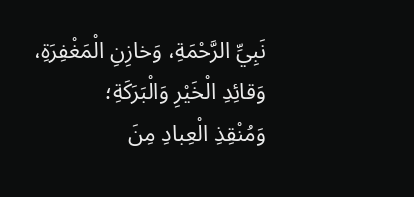نَبِيِّ الرَّحْمَةِ، وَخازِنِ الْمَغْفِرَةِ، وَقائِدِ الْخَيْرِ وَالْبَرَكَةِ؛
وَمُنْقِذِ الْعِبادِ مِنَ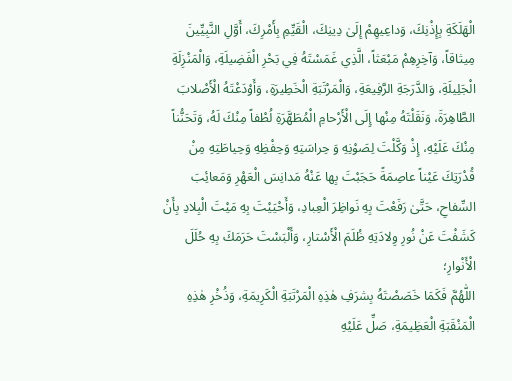الْهَلَكَةِ بِإِذْنِكَ، وَداعِيهِمْ إِلَىٰ دِينِكَ، الْقَيِّمِ بِأَمْرِكَ، أَوَّلِ النَّبِيِّينَ مِيثاقاً، وَآخِرِهِمْ مَبْعَثاً، الَّذِي غَمَسْتَهُ فِي بَحْرِ الْفَضِيلَةِ، وَالْمَنْزِلَةِ الْجَلِيلَةِ، وَالدَّرَجَةِ الرَّفِيعَةِ، وَالْمَرْتَبَةِ الْخَطِيرَةِ، وَأَوْدَعْتَهُ الْأَصْلابَ الطَّاهِرَةَ، وَنَقَلْتَهُ مِنْها إِلَى الْأَرْحامِ الْمُطَهَّرَةِ لُطْفاً مِنْكَ لَهُ، وَتَحَنُّناً مِنْكَ عَلَيْهِ، إِذْ وَكَّلْتَ لِصَوْنِهِ وَ حِراسَتِهِ وَحِفْظِهِ وَحِياطَتِهِ مِنْ قُدْرَتِكَ عَيْناً عاصِمَةً حَجَبْتَ بِها عَنْهُ مَدانِسَ الْعَهْرِ وَمَعائِبَ السِّفاحِ، حَتَّىٰ رَفَعْتَ بِهِ نَواظِرَ الْعِبادِ، وَأَحْيَيْتَ بِهِ مَيْتَ الْبِلادِ بِأَنْ كَشَفْتَ عَنْ نُورِ وِلادَتِهِ ظُلَمَ الْأَسْتارِ، وَأَلْبَسْتَ حَرَمَكَ بِهِ حُلَلَ الْأَنْوارِ؛
اللّٰهُمَّ فَكَمَا خَصَصْتَهُ بِشرَفِ هٰذِهِ الْمَرْتَبَةِ الْكَرِيمَةِ، وَذُخْرِ هٰذِهِ الْمَنْقَبَةِ الْعَظِيمَةِ، صَلِّ عَلَيْهِ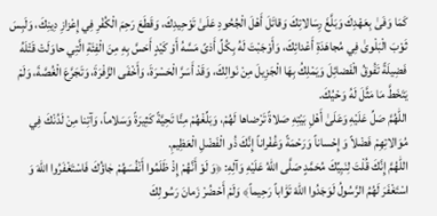كَمَا وَفَىٰ بِعَهْدِكَ وَبَلَّغَ رِسَالاتِكَ وَقاتَلَ أَهْلَ الْجُحُودِ عَلَىٰ تَوْحِيدِكَ، وَقَطَعَ رَحِمَ الْكُفْرِ فِي إِعْزازِ دِينِكَ، وَلَبِسَ ثَوْبَ الْبَلْوىٰ فِي مُجاهَدَةِ أَعْدائِكَ، وَأَوْجَبْتَ لَهُ بِكُلِّ أَذىً مَسَّهُ أَوْ كَيْدٍ أَحَسَّ بِهِ مِنَ الْفِئَةِ الَّتِي حاوَلَتْ قَتْلَهُ فَضِيلَةً تَفُوقُ الْفَضائِلَ وَيَمْلِكُ بِهَا الْجَزِيلَ مِنْ نَوالِكَ، وَقَدْ أَسَرَّ الْحَسْرَةَ، وَأَخْفَى الزَّفْرَةَ، وَتَجَرَّعَ الْغُصَّةَ، وَلَمْ يَتَخَطَّ مَا مَثَّلَ لَهُ وَحْيُكَ.
اللّٰهُمَّ صَلِّ عَلَيْهِ وَعَلَىٰ أَهْلِ بَيْتِهِ صَلاةً تَرْضاها لَهُمْ، وَبَلِّغْهُمْ مِنَّا تَحِيَّةً كَثِيرَةً وَسَلاماً، وَآتِنا مِنْ لَدُنْكَ فِي مُوَالاتِهِمْ فَضْلاً وَ إِحْساناً وَرَحْمَةً وَغُفْراناً إِنَّكَ ذُو الْفَضْلِ الْعَظِيمِ.
اللّٰهُمَّ إِنَّكَ قُلْتَ لِنَبِيِّكَ مُحَمَّدٍ صَلَّى اللّٰهُ عَلَيْهِ وَآلِهِ: ﴿وَ لَوْ أَنَّهُمْ إِذْ ظَلَمُوا أَنْفُسَهُمْ جٰاؤُكَ فَاسْتَغْفَرُوا اللّٰهَ وَ اسْتَغْفَرَ لَهُمُ الرَّسُولُ لَوَجَدُوا اللّٰهَ تَوّٰاباً رَحِيماً﴾ وَلَمْ أَحْضُرْ زَمانَ رَسُولِكَ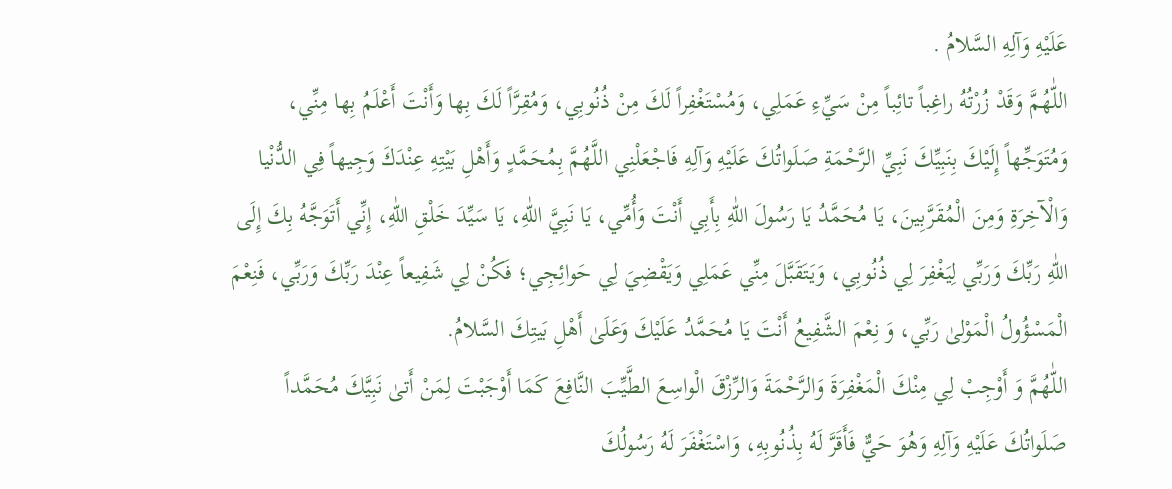عَلَيْهِ وَآلِهِ السَّلامُ .
اللّٰهُمَّ وَقَدْ زُرْتُهُ راغِباً تائِباً مِنْ سَيِّءِ عَمَلِي، وَمُسْتَغْفِراً لَكَ مِنْ ذُنُوبِي، وَمُقِرَّاً لَكَ بِها وَأَنْتَ أَعْلَمُ بِها مِنِّي، وَمُتَوَجِّهاً إِلَيْكَ بِنَبِيِّكَ نَبِيِّ الرَّحْمَةِ صَلَواتُكَ عَلَيْهِ وَآلِهِ فَاجْعَلْنِي اللَّهُمَّ بِمُحَمَّدٍ وَأَهْلِ بَيْتِهِ عِنْدَكَ وَجِيهاً فِي الدُّنْيا وَالْآخِرَةِ وَمِنَ الْمُقَرَّبِينَ، يَا مُحَمَّدُ يَا رَسُولَ اللّٰهِ بِأَبِي أَنْتَ وَأُمِّي، يَا نَبِيَّ اللّٰهِ، يَا سَيِّدَ خَلْقِ اللّٰهِ، إِنِّي أَتَوَجَّهُ بِكَ إِلَى اللّٰهِ رَبِّكَ وَرَبِّي لِيَغْفِرَ لِي ذُنُوبِي، وَيَتَقَبَّلَ مِنِّي عَمَلِي وَيَقْضِيَ لِي حَوائِجِي؛ فَكُنْ لِي شَفِيعاً عِنْدَ رَبِّكَ وَرَبِّي، فَنِعْمَ الْمَسْؤُولُ الْمَوْلىٰ رَبِّي، وَ نِعْمَ الشَّفِيعُ أَنْتَ يَا مُحَمَّدُ عَلَيْكَ وَعَلَىٰ أَهْلِ بَيتِكَ السَّلامُ.
اللّٰهُمَّ وَ أَوْجِبْ لِي مِنْكَ الْمَغْفِرَةَ وَالرَّحْمَةَ وَالرِّزْقَ الْواسِعَ الطَّيِّبَ النَّافِعَ كَمَا أَوْجَبْتَ لِمَنْ أَتىٰ نَبِيَّكَ مُحَمَّداً صَلَواتُكَ عَلَيْهِ وَآلِهِ وَهُوَ حَيٌّ فَأَقَرَّ لَهُ بِذُنُوبِهِ، وَاسْتَغْفَرَ لَهُ رَسُولُكَ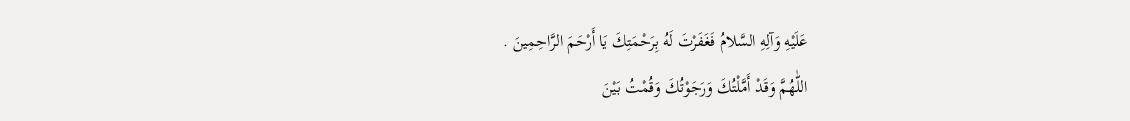عَلَيْهِ وَآلِهِ السَّلامُ فَغَفَرْتَ لَهُ بِرَحْمَتِكَ يَا أَرْحَمَ الرَّاحِمِينَ .
اللّٰهُمَّ وَقَدْ أَمَّلْتُكَ وَرَجَوْتُكَ وَقُمْتُ بَيْنَ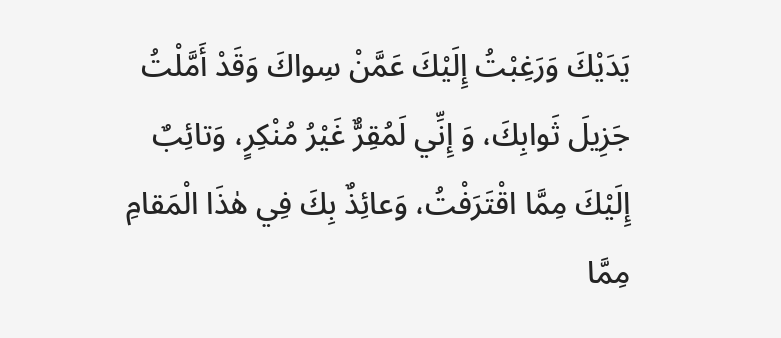يَدَيْكَ وَرَغِبْتُ إِلَيْكَ عَمَّنْ سِواكَ وَقَدْ أَمَّلْتُ جَزِيلَ ثَوابِكَ، وَ إِنِّي لَمُقِرٌّ غَيْرُ مُنْكِرٍ، وَتائِبٌ إِلَيْكَ مِمَّا اقْتَرَفْتُ، وَعائِذٌ بِكَ فِي هٰذَا الْمَقامِ مِمَّا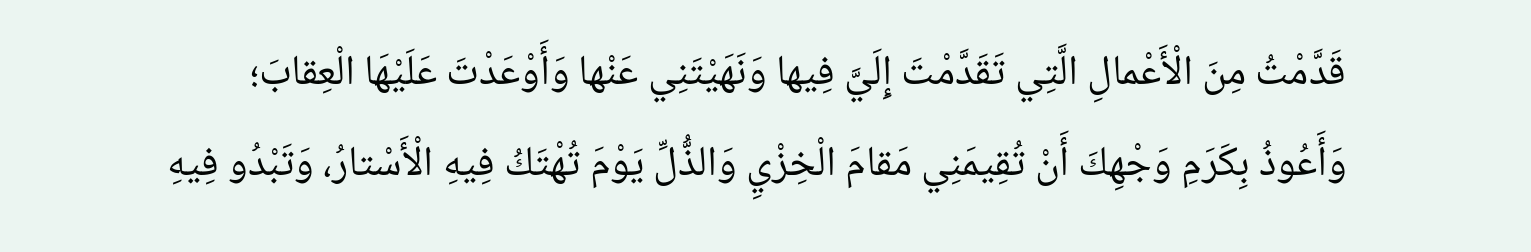قَدَّمْتُ مِنَ الْأَعْمالِ الَّتِي تَقَدَّمْتَ إِلَيَّ فِيها وَنَهَيْتَنِي عَنْها وَأَوْعَدْتَ عَلَيْهَا الْعِقابَ؛
وَأَعُوذُ بِكَرَمِ وَجْهِكَ أَنْ تُقِيمَنِي مَقامَ الْخِزْيِ وَالذُّلِّ يَوْمَ تُهْتَكُ فِيهِ الْأَسْتارُ، وَتَبْدُو فِيهِ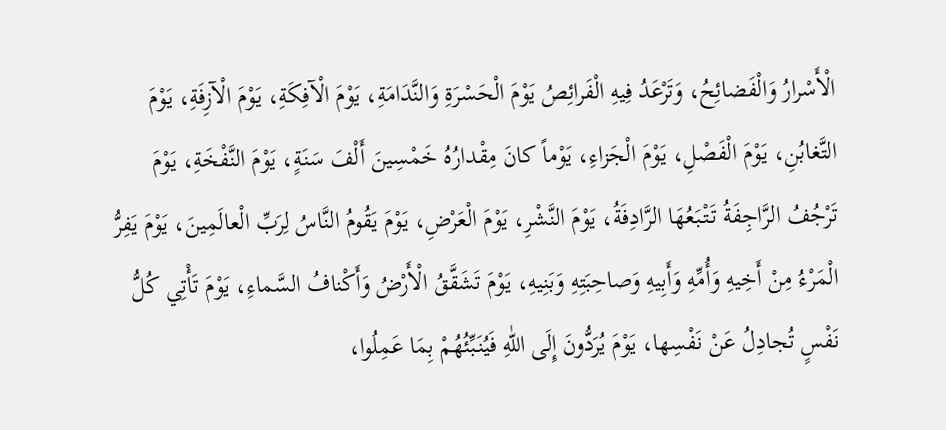الْأَسْرارُ وَالْفَضائِحُ، وَتَرْعَدُ فِيهِ الْفَرائِصُ يَوْمَ الْحَسْرَةِ وَالنَّدَامَةِ، يَوْمَ الْآفِكَةِ، يَوْمَ الْآزِفَةِ، يَوْمَ التَّغابُنِ، يَوْمَ الْفَصْلِ، يَوْمَ الْجَزاءِ، يَوْماً كانَ مِقْدارُهُ خَمْسِينَ أَلْفَ سَنَةٍ، يَوْمَ النَّفْخَةِ، يَوْمَ تَرْجُفُ الرَّاجِفَةُ تَتْبَعُهَا الرَّادِفَةُ، يَوْمَ النَّشْرِ، يَوْمَ الْعَرْضِ، يَوْمَ يَقُومُ النَّاسُ لِرَبِّ الْعالَمِينَ، يَوْمَ يَفِرُّ الْمَرْءُ مِنْ أَخِيهِ وَأُمِّهِ وَأَبِيهِ وَصاحِبَتِهِ وَبَنِيهِ، يَوْمَ تَشَقَّقُ الْأَرْضُ وَأَكْنافُ السَّماءِ، يَوْمَ تَأْتِي كُلُّ نَفْسٍ تُجادِلُ عَنْ نَفْسِها، يَوْمَ يُرَدُّونَ إِلَى اللّٰهِ فَيُنَبِّئُهُمْ بِمَا عَمِلُوا،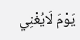يَوْمَ لَايُغْنِي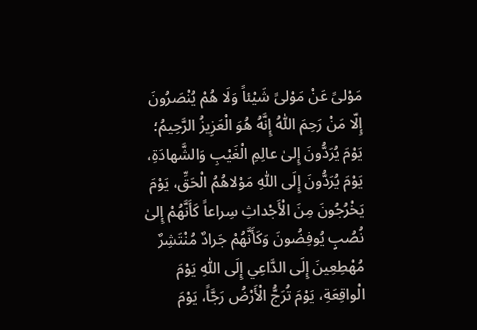مَوْلىً عَنْ مَوْلىً شَيْئاً وَلَا هُمْ يُنْصَرُونَ إِلّا مَنْ رَحِمَ اللّٰهُ إِنَّهُ هُوَ الْعَزِيزُ الرَّحِيمُ؛
يَوْمَ يُرَدُّونَ إِلىٰ عالِمِ الْغَيْبِ وَالشَّهادَةِ، يَوْمَ يُرَدُّونَ إِلَى اللّٰهِ مَوْلاهُمُ الْحَقِّ، يَوْمَ يَخْرُجُونَ مِنَ الْأَجْداثِ سِراعاً كَأَنَّهُمْ إِلىٰ نُصُبٍ يُوفِضُونَ وَكَأَنَّهُمْ جَرادٌ مُنْتَشِرٌ مُهْطِعِينَ إِلَى الدَّاعِي إِلَى اللّٰهِ يَوْمَ الْواقِعَةِ، يَوْمَ تُرَجُّ الْأَرْضُ رَجَّاً، يَوْمَ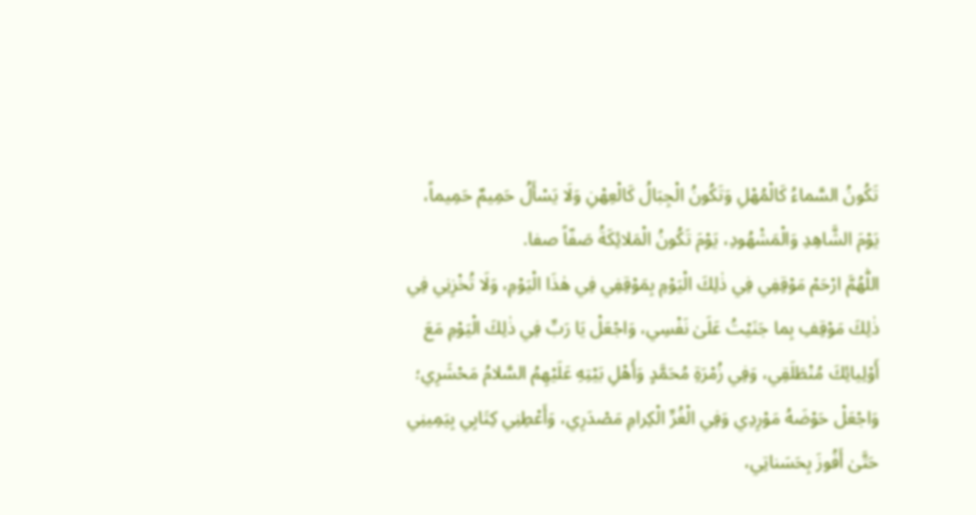تَكُونُ السَّماءُ كَالْمُهْلِ وَتَكُونُ الْجِبَالُ كَالْعِهْنِ وَلَا يَسْأَلُ حَمِيمٌ حَمِيماً، يَوْمَ الشَّاهِدِ وَالْمَشْهُودِ، يَوْمَ تَكُونُ الْمَلائِكَةُ صَفّاً صفا.
اللّٰهُمَّ ارْحَمْ مَوْقِفِي فِي ذٰلِكَ الْيَوْمِ بِمَوْقِفِي فِي هٰذَا الْيَوْمِ، وَلَا تُخْزِنِي فِي ذٰلِكَ مَوْقِفِ بِما جَنَيْتُ عَلَىٰ نَفْسِي، وَاجْعَلْ يَا رَبِّ فِي ذٰلِكَ الْيَوْمِ مَعَ أَوْلِيائِكَ مُنْطَلَقِي، وَفِي زُمْرَةِ مُحَمَّدٍ وَأَهْلِ بَيْتِهِ عَلَيْهِمُ السَّلامُ مَحْشَرِي؛
وَاجْعَلْ حَوْضَهُ مَوْرِدِي وَفِي الْغُرِّ الْكِرامِ مَصْدَرِي، وَأَعْطِنِي كِتَابِي بِيَمِينِي حَتَّىٰ أَفُوزَ بِحَسَناتِي،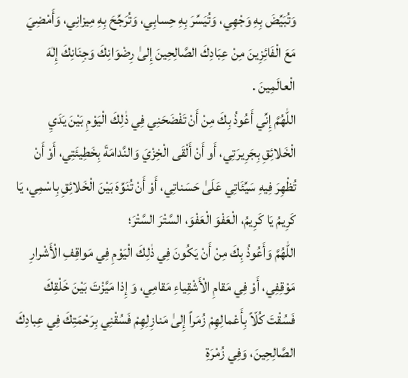وَتُبَيِّضَ بِهِ وَجْهِي، وَتُيَسِّرَ بِهِ حِسابِي، وَتُرَجِّحَ بِهِ مِيزانِي، وَأَمْضِيَ مَعَ الْفَائِزِينَ مِنْ عِبَادِكَ الصَّالِحِينَ إِلىٰ رِضْوَانِكَ وَجِنَانِكَ إِلٰهَ الْعالَمِينَ .
اللّٰهُمَّ إِنِّي أَعُوذُ بِكَ مِنْ أَنْ تَفْضَحَنِي فِي ذٰلِكَ الْيَوْمِ بَيْنَ يَدَيِ الْخَلائِقِ بِجَرِيرَتِي، أَو أَنْ أَلْقَى الْخِزْيَ وَالنَّدامَةَ بِخَطِيئَتِي، أَوْ أَنْ تُظْهِرَ فِيهِ سَيِّئَاتِي عَلَىٰ حَسَناتِي، أَوْ أَنْ تُنَوِّهَ بَيْنَ الْخَلائِقِ بِاسْمِي، يَا كَرِيمُ يَا كَرِيمُ، الْعَفْوَ الْعَفْوَ، السَّتْرَ السَّتْرَ؛
اللّٰهُمَّ وَأَعُوذُ بِكَ مِنْ أَنْ يَكُونَ فِي ذٰلِكَ الْيَوْمِ فِي مَواقِفِ الْأَشْرارِ مَوْقِفِي، أَوْ فِي مَقامِ الْأَشْقِياءِ مَقامِي، وَ إِذا مَيَّزْتَ بَيْنَ خَلْقِكَ فَسُقْتَ كُلّاً بِأَعْمالِهِمْ زُمَراً إِلىٰ مَنازِلِهِمْ فَسُقْنِي بِرَحْمَتِكَ فِي عِبادِكَ الصَّالِحِينَ، وَفِي زُمْرَةِ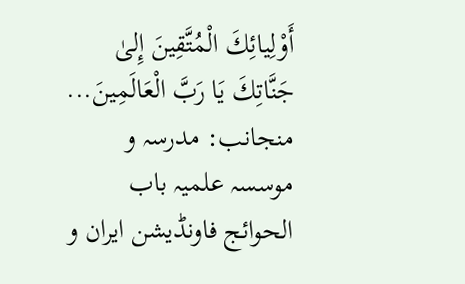أَوْلِيائِكَ الْمُتَّقِينَ إِلىٰ جَنَّاتِكَ يَا رَبَّ الْعَالَمِينَ...
منجانب: مدرسہ و موسسہ علمیہ باب الحوائج فاونڈیشن ایران و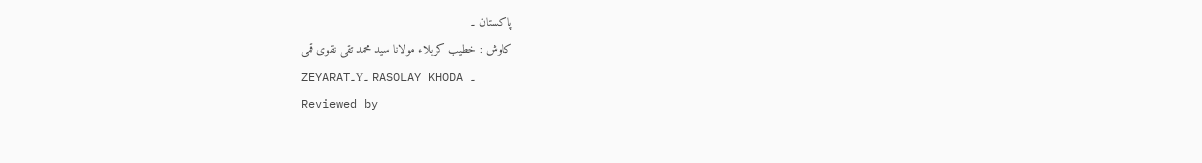پاکستان ۔
کاوش : خطیب کربلاء مولانا سید محمد تقی نقوی قمی
ZEYARAT۔Y۔ RASOLAY KHODA ۔
Reviewed by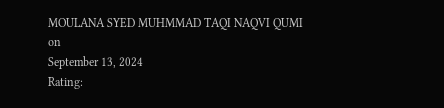MOULANA SYED MUHMMAD TAQI NAQVI QUMI
on
September 13, 2024
Rating: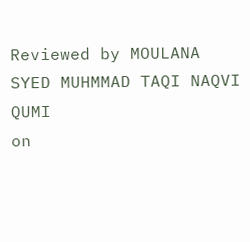Reviewed by MOULANA SYED MUHMMAD TAQI NAQVI QUMI
on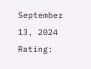September 13, 2024
Rating: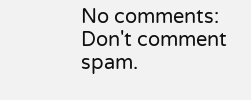No comments:
Don't comment spam.